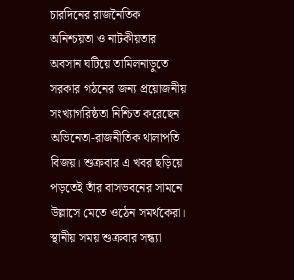চারদিনের রাজনৈতিক অনিশ্চয়তা ও নাটকীয়তার অবসান ঘটিয়ে তামিলনাড়ুতে সরকার গঠনের জন্য প্রয়োজনীয় সংখ্যাগরিষ্ঠতা নিশ্চিত করেছেন অভিনেতা-রাজনীতিক থালাপতি বিজয়। শুক্রবার এ খবর ছড়িয়ে পড়তেই তাঁর বাসভবনের সামনে উল্লাসে মেতে ওঠেন সমর্থকেরা।
স্থানীয় সময় শুক্রবার সন্ধ্যা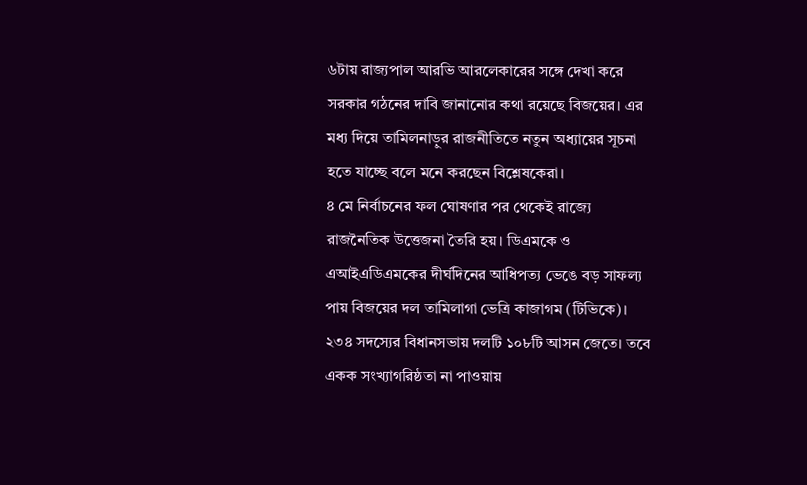৬টায় রাজ্যপাল আরভি আরলেকারের সঙ্গে দেখা করে সরকার গঠনের দাবি জানানোর কথা রয়েছে বিজয়ের। এর মধ্য দিয়ে তামিলনাড়ুর রাজনীতিতে নতুন অধ্যায়ের সূচনা হতে যাচ্ছে বলে মনে করছেন বিশ্লেষকেরা।
৪ মে নির্বাচনের ফল ঘোষণার পর থেকেই রাজ্যে রাজনৈতিক উত্তেজনা তৈরি হয়। ডিএমকে ও এআইএডিএমকের দীর্ঘদিনের আধিপত্য ভেঙে বড় সাফল্য পায় বিজয়ের দল তামিলাগা ভেত্রি কাজাগম (টিভিকে)। ২৩৪ সদস্যের বিধানসভায় দলটি ১০৮টি আসন জেতে। তবে একক সংখ্যাগরিষ্ঠতা না পাওয়ায়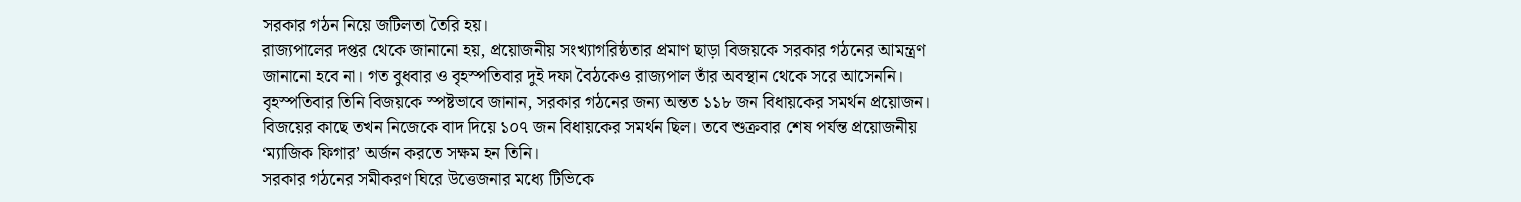সরকার গঠন নিয়ে জটিলতা তৈরি হয়।
রাজ্যপালের দপ্তর থেকে জানানো হয়, প্রয়োজনীয় সংখ্যাগরিষ্ঠতার প্রমাণ ছাড়া বিজয়কে সরকার গঠনের আমন্ত্রণ জানানো হবে না। গত বুধবার ও বৃহস্পতিবার দুই দফা বৈঠকেও রাজ্যপাল তাঁর অবস্থান থেকে সরে আসেননি। বৃহস্পতিবার তিনি বিজয়কে স্পষ্টভাবে জানান, সরকার গঠনের জন্য অন্তত ১১৮ জন বিধায়কের সমর্থন প্রয়োজন।
বিজয়ের কাছে তখন নিজেকে বাদ দিয়ে ১০৭ জন বিধায়কের সমর্থন ছিল। তবে শুক্রবার শেষ পর্যন্ত প্রয়োজনীয় ‘ম্যাজিক ফিগার’ অর্জন করতে সক্ষম হন তিনি।
সরকার গঠনের সমীকরণ ঘিরে উত্তেজনার মধ্যে টিভিকে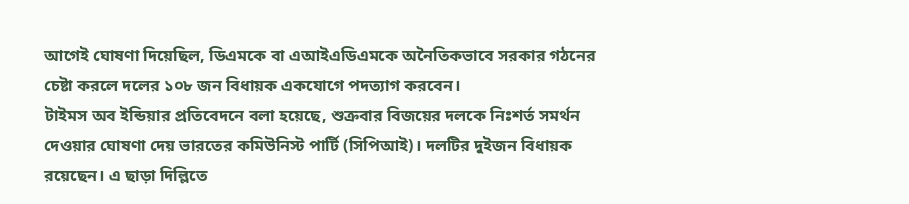আগেই ঘোষণা দিয়েছিল, ডিএমকে বা এআইএডিএমকে অনৈতিকভাবে সরকার গঠনের চেষ্টা করলে দলের ১০৮ জন বিধায়ক একযোগে পদত্যাগ করবেন।
টাইমস অব ইন্ডিয়ার প্রতিবেদনে বলা হয়েছে, শুক্রবার বিজয়ের দলকে নিঃশর্ত সমর্থন দেওয়ার ঘোষণা দেয় ভারতের কমিউনিস্ট পার্টি (সিপিআই)। দলটির দুইজন বিধায়ক রয়েছেন। এ ছাড়া দিল্লিতে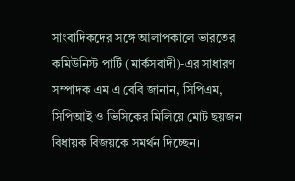সাংবাদিকদের সঙ্গে আলাপকালে ভারতের কমিউনিস্ট পার্টি (মার্কসবাদী)-এর সাধারণ সম্পাদক এম এ বেবি জানান, সিপিএম, সিপিআই ও ভিসিকের মিলিয়ে মোট ছয়জন বিধায়ক বিজয়কে সমর্থন দিচ্ছেন।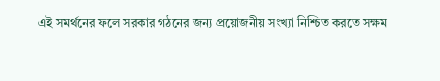এই সমর্থনের ফলে সরকার গঠনের জন্য প্রয়োজনীয় সংখ্যা নিশ্চিত করতে সক্ষম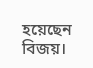হয়েছেন বিজয়।